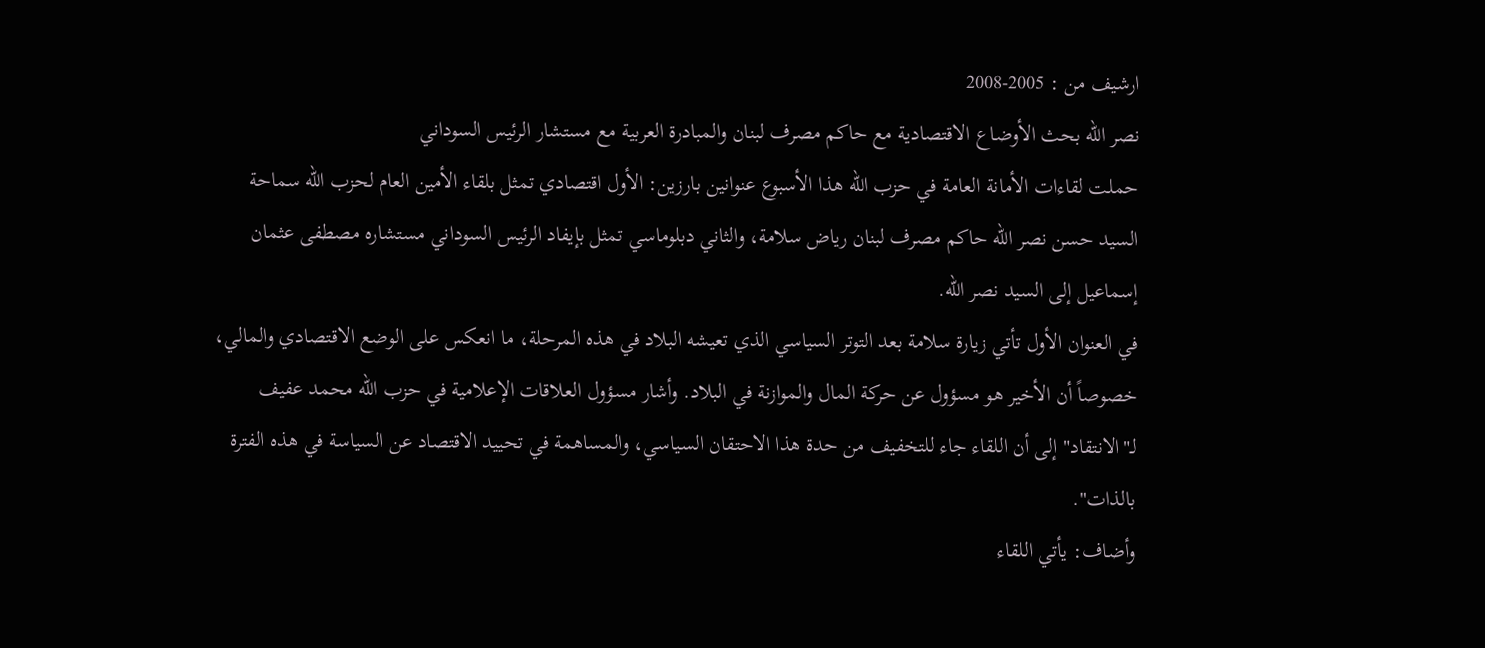ارشيف من : 2005-2008
نصر الله بحث الأوضاع الاقتصادية مع حاكم مصرف لبنان والمبادرة العربية مع مستشار الرئيس السوداني
حملت لقاءات الأمانة العامة في حزب الله هذا الأسبوع عنوانين بارزين: الأول اقتصادي تمثل بلقاء الأمين العام لحزب الله سماحة السيد حسن نصر الله حاكم مصرف لبنان رياض سلامة، والثاني دبلوماسي تمثل بإيفاد الرئيس السوداني مستشاره مصطفى عثمان إسماعيل إلى السيد نصر الله.
في العنوان الأول تأتي زيارة سلامة بعد التوتر السياسي الذي تعيشه البلاد في هذه المرحلة، ما انعكس على الوضع الاقتصادي والمالي، خصوصاً أن الأخير هو مسؤول عن حركة المال والموازنة في البلاد. وأشار مسؤول العلاقات الإعلامية في حزب الله محمد عفيف لـ"الانتقاد" إلى أن اللقاء جاء للتخفيف من حدة هذا الاحتقان السياسي، والمساهمة في تحييد الاقتصاد عن السياسة في هذه الفترة بالذات".
وأضاف: يأتي اللقاء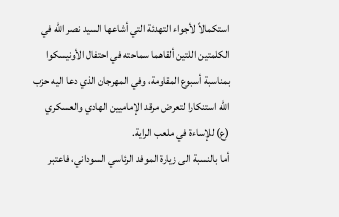استكمالاً لأجواء التهدئة التي أشاعها السيد نصر الله في الكلمتين اللتين ألقاهما سماحته في احتفال الأونيسكوا بمناسبة أسبوع المقاومة، وفي المهرجان الذي دعا اليه حزب الله استنكارا لتعرض مرقد الإماميين الهادي والعسكري (ع) للإساءة في ملعب الراية.
أما بالنسبة الى زيارة الموفد الرئاسي السوداني، فاعتبر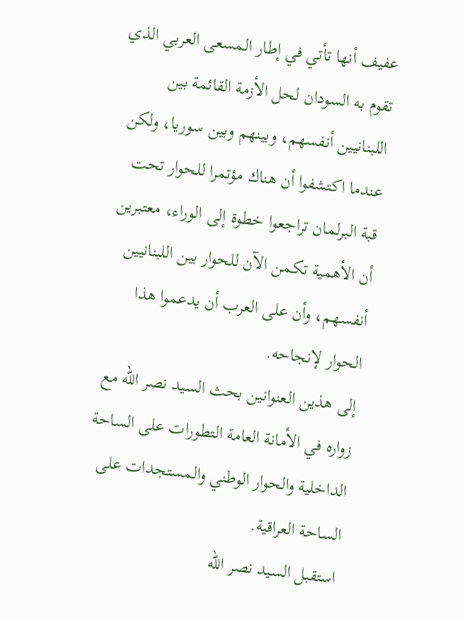عفيف أنها تأتي في إطار المسعى العربي الذي تقوم به السودان لحل الأزمة القائمة بين اللبنانيين أنفسهم، وبينهم وبين سوريا، ولكن عندما اكتشفوا أن هناك مؤتمرا للحوار تحت قبة البرلمان تراجعوا خطوة إلى الوراء، معتبرين أن الأهمية تكمن الآن للحوار بين اللبنانيين أنفسهم، وأن على العرب أن يدعموا هذا الحوار لإنجاحه.
إلى هذين العنوانين بحث السيد نصر الله مع زواره في الأمانة العامة التطورات على الساحة الداخلية والحوار الوطني والمستجدات على الساحة العراقية.
استقبل السيد نصر الله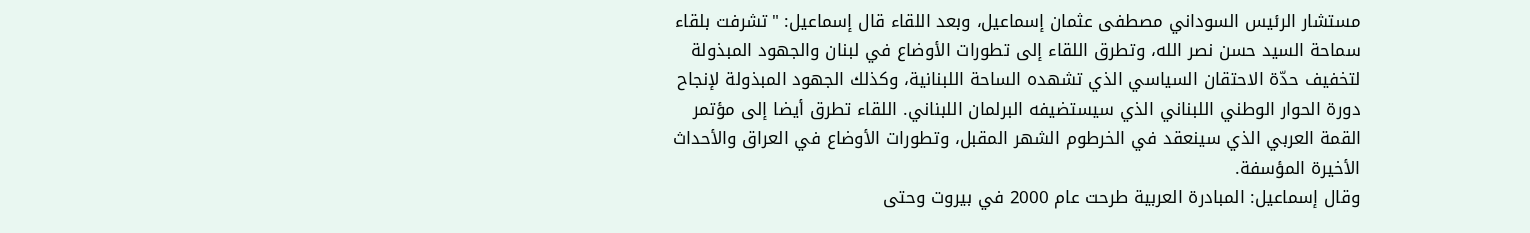مستشار الرئيس السوداني مصطفى عثمان إسماعيل، وبعد اللقاء قال إسماعيل: "تشرفت بلقاء سماحة السيد حسن نصر الله، وتطرق اللقاء إلى تطورات الأوضاع في لبنان والجهود المبذولة لتخفيف حدّة الاحتقان السياسي الذي تشهده الساحة اللبنانية، وكذلك الجهود المبذولة لإنجاح دورة الحوار الوطني اللبناني الذي سيستضيفه البرلمان اللبناني. اللقاء تطرق أيضا إلى مؤتمر القمة العربي الذي سينعقد في الخرطوم الشهر المقبل، وتطورات الأوضاع في العراق والأحداث الأخيرة المؤسفة.
وقال إسماعيل: المبادرة العربية طرحت عام 2000 في بيروت وحتى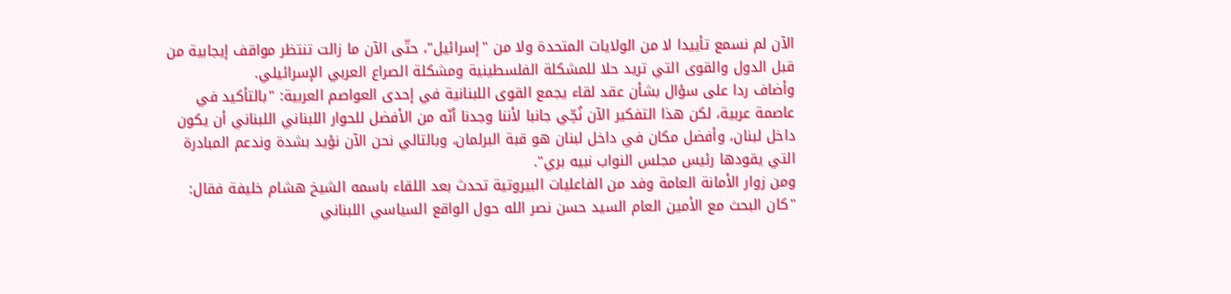الآن لم نسمع تأييدا لا من الولايات المتحدة ولا من "إسرائيل"، حتّى الآن ما زالت تنتظر مواقف إيجابية من قبل الدول والقوى التي تريد حلا للمشكلة الفلسطينية ومشكلة الصراع العربي الإسرائيلي.
وأضاف ردا على سؤال بشأن عقد لقاء يجمع القوى اللبنانية في إحدى العواصم العربية: "بالتأكيد في عاصمة عربية، لكن هذا التفكير الآن نُحِّي جانبا لأننا وجدنا أنّه من الأفضل للحوار اللبناني اللبناني أن يكون داخل لبنان، وأفضل مكان في داخل لبنان هو قبة البرلمان، وبالتالي نحن الآن نؤيد بشدة وندعم المبادرة التي يقودها رئيس مجلس النواب نبيه بري".
ومن زوار الأمانة العامة وفد من الفاعليات البيروتية تحدث بعد اللقاء باسمه الشيخ هشام خليفة فقال: "كان البحث مع الأمين العام السيد حسن نصر الله حول الواقع السياسي اللبناني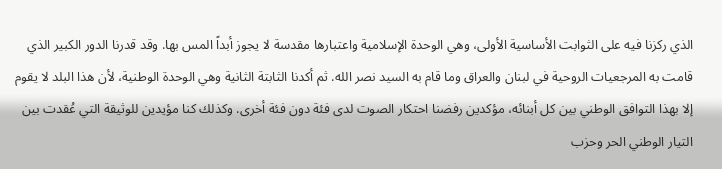الذي ركزنا فيه على الثوابت الأساسية الأولى، وهي الوحدة الإسلامية واعتبارها مقدسة لا يجوز أبداً المس بها. وقد قدرنا الدور الكبير الذي قامت به المرجعيات الروحية في لبنان والعراق وما قام به السيد نصر الله. ثم أكدنا الثابتة الثانية وهي الوحدة الوطنية، لأن هذا البلد لا يقوم إلا بهذا التوافق الوطني بين كل أبنائه، مؤكدين رفضنا احتكار الصوت لدى فئة دون فئة أخرى. وكذلك كنا مؤيدين للوثيقة التي عُقدت بين التيار الوطني الحر وحزب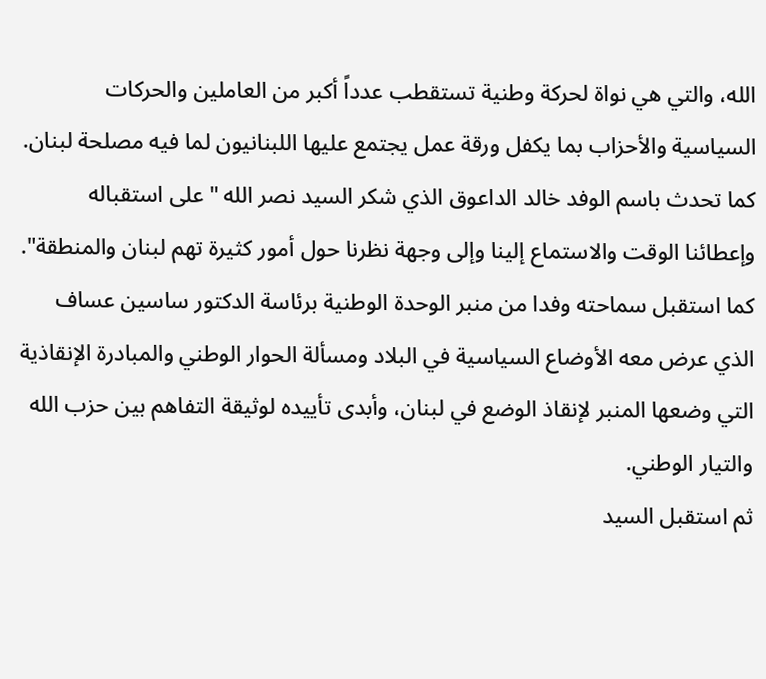الله، والتي هي نواة لحركة وطنية تستقطب عدداً أكبر من العاملين والحركات السياسية والأحزاب بما يكفل ورقة عمل يجتمع عليها اللبنانيون لما فيه مصلحة لبنان.
كما تحدث باسم الوفد خالد الداعوق الذي شكر السيد نصر الله "على استقباله وإعطائنا الوقت والاستماع إلينا وإلى وجهة نظرنا حول أمور كثيرة تهم لبنان والمنطقة".
كما استقبل سماحته وفدا من منبر الوحدة الوطنية برئاسة الدكتور ساسين عساف الذي عرض معه الأوضاع السياسية في البلاد ومسألة الحوار الوطني والمبادرة الإنقاذية التي وضعها المنبر لإنقاذ الوضع في لبنان، وأبدى تأييده لوثيقة التفاهم بين حزب الله والتيار الوطني.
ثم استقبل السيد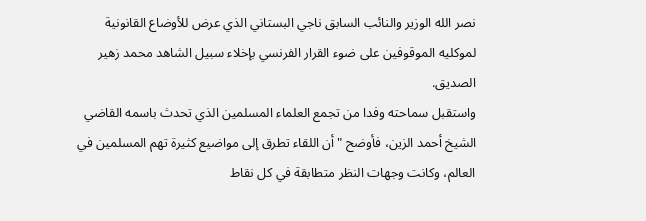نصر الله الوزير والنائب السابق ناجي البستاني الذي عرض للأوضاع القانونية لموكليه الموقوفين على ضوء القرار الفرنسي بإخلاء سبيل الشاهد محمد زهير الصديق.
واستقبل سماحته وفدا من تجمع العلماء المسلمين الذي تحدث باسمه القاضي الشيخ أحمد الزين، فأوضح "أن اللقاء تطرق إلى مواضيع كثيرة تهم المسلمين في العالم، وكانت وجهات النظر متطابقة في كل نقاط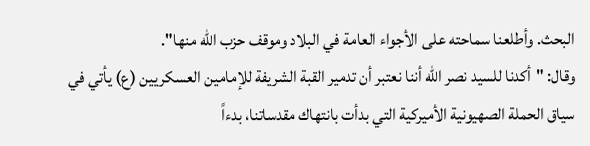البحث. وأطلعنا سماحته على الأجواء العامة في البلاد وموقف حزب الله منها".
وقال: "أكدنا للسيد نصر الله أننا نعتبر أن تدمير القبة الشريفة للإمامين العسكريين (ع) يأتي في سياق الحملة الصهيونية الأميركية التي بدأت بانتهاك مقدساتنا، بدءاً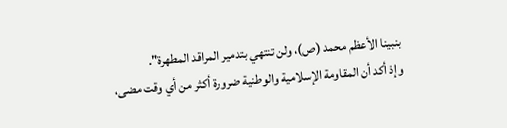بنبينا الأعظم محمد (ص)، ولن تنتهي بتدمير المراقد المطهرة".
وإذ أكد أن المقاومة الإسلامية والوطنية ضرورة أكثر من أي وقت مضى،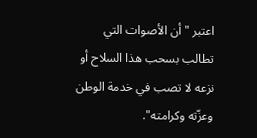اعتبر "أن الأصوات التي تطالب بسحب هذا السلاح أو نزعه لا تصب في خدمة الوطن وعزّته وكرامته".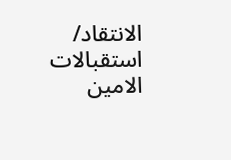الانتقاد/ استقبالات الامين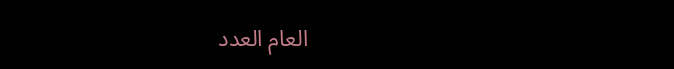العام العدد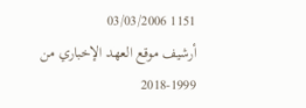1151 03/03/2006
أرشيف موقع العهد الإخباري من 1999-2018